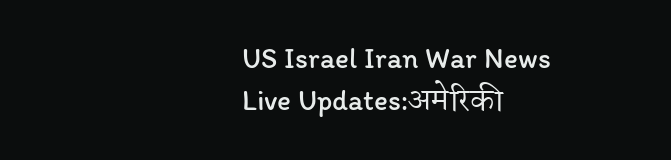US Israel Iran War News Live Updates:अमेरिकी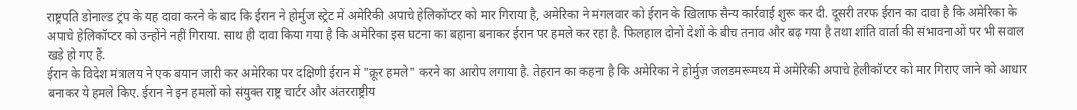राष्ट्रपति डोनाल्ड ट्रंप के यह दावा करने के बाद कि ईरान ने होर्मुज स्ट्रेट में अमेरिकी अपाचे हेलिकॉप्टर को मार गिराया है, अमेरिका ने मंगलवार को ईरान के खिलाफ सैन्य कार्रवाई शुरू कर दी. दूसरी तरफ ईरान का दावा है कि अमेरिका के अपाचे हेलिकॉप्टर को उन्होंने नहीं गिराया. साथ ही दावा किया गया है कि अमेरिका इस घटना का बहाना बनाकर ईरान पर हमले कर रहा है. फिलहाल दोनों देशों के बीच तनाव और बढ़ गया है तथा शांति वार्ता की संभावनाओं पर भी सवाल खड़े हो गए हैं.
ईरान के विदेश मंत्रालय ने एक बयान जारी कर अमेरिका पर दक्षिणी ईरान में "क्रूर हमले" करने का आरोप लगाया है. तेहरान का कहना है कि अमेरिका ने होर्मुज़ जलडमरूमध्य में अमेरिकी अपाचे हेलीकॉप्टर को मार गिराए जाने को आधार बनाकर ये हमले किए. ईरान ने इन हमलों को संयुक्त राष्ट्र चार्टर और अंतरराष्ट्रीय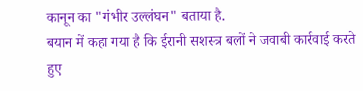कानून का "गंभीर उल्लंघन" बताया है.
बयान में कहा गया है कि ईरानी सशस्त्र बलों ने जवाबी कार्रवाई करते हुए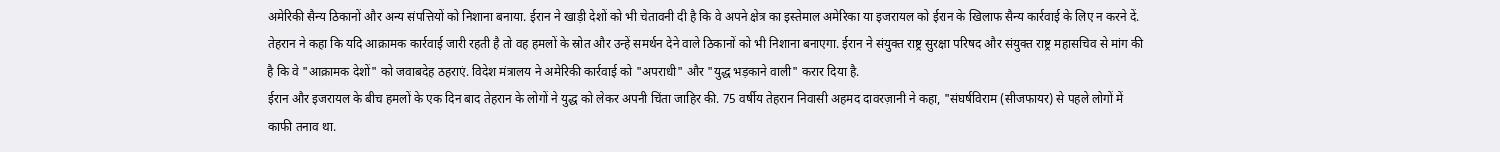अमेरिकी सैन्य ठिकानों और अन्य संपत्तियों को निशाना बनाया. ईरान ने खाड़ी देशों को भी चेतावनी दी है कि वे अपने क्षेत्र का इस्तेमाल अमेरिका या इजरायल को ईरान के खिलाफ सैन्य कार्रवाई के लिए न करने दें. तेहरान ने कहा कि यदि आक्रामक कार्रवाई जारी रहती है तो वह हमलों के स्रोत और उन्हें समर्थन देने वाले ठिकानों को भी निशाना बनाएगा. ईरान ने संयुक्त राष्ट्र सुरक्षा परिषद और संयुक्त राष्ट्र महासचिव से मांग की है कि वे "आक्रामक देशों" को जवाबदेह ठहराएं. विदेश मंत्रालय ने अमेरिकी कार्रवाई को "अपराधी" और "युद्ध भड़काने वाली" करार दिया है.
ईरान और इजरायल के बीच हमलों के एक दिन बाद तेहरान के लोगों ने युद्ध को लेकर अपनी चिंता जाहिर की. 75 वर्षीय तेहरान निवासी अहमद दावरज़ानी ने कहा, "संघर्षविराम (सीजफायर) से पहले लोगों में काफी तनाव था.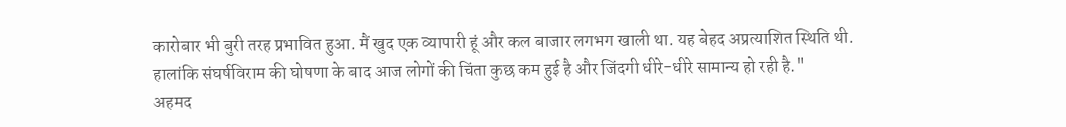कारोबार भी बुरी तरह प्रभावित हुआ. मैं खुद एक व्यापारी हूं और कल बाजार लगभग खाली था. यह बेहद अप्रत्याशित स्थिति थी. हालांकि संघर्षविराम की घोषणा के बाद आज लोगों की चिंता कुछ कम हुई है और जिंदगी धीरे-धीरे सामान्य हो रही है."
अहमद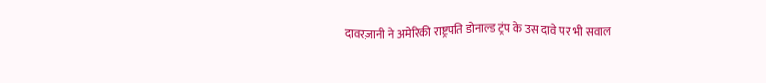दावरज़ानी ने अमेरिकी राष्ट्रपति डोनाल्ड ट्रंप के उस दावे पर भी सवाल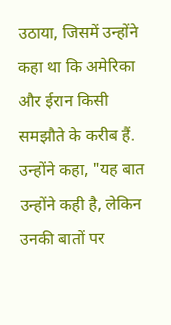उठाया, जिसमें उन्होंने कहा था कि अमेरिका और ईरान किसी समझौते के करीब हैं. उन्होंने कहा, "यह बात उन्होंने कही है, लेकिन उनकी बातों पर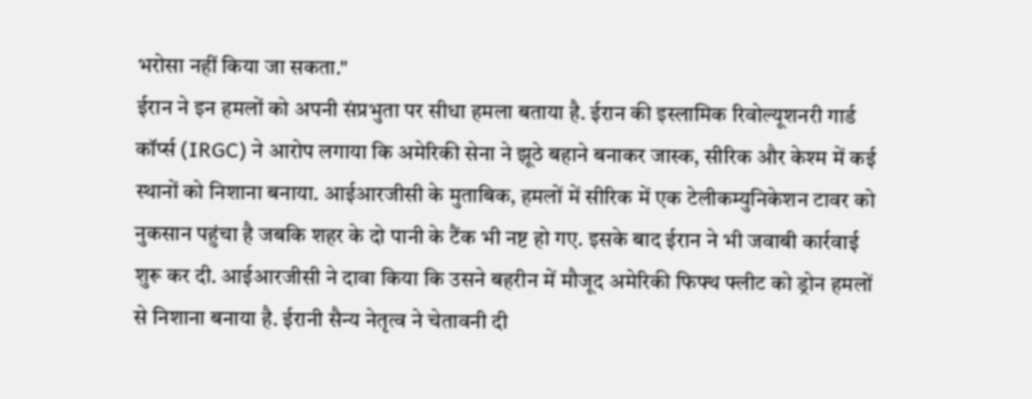भरोसा नहीं किया जा सकता."
ईरान ने इन हमलों को अपनी संप्रभुता पर सीधा हमला बताया है. ईरान की इस्लामिक रिवोल्यूशनरी गार्ड कॉर्प्स (IRGC) ने आरोप लगाया कि अमेरिकी सेना ने झूठे बहाने बनाकर जास्क, सीरिक और केश्म में कई स्थानों को निशाना बनाया. आईआरजीसी के मुताबिक, हमलों में सीरिक में एक टेलीकम्युनिकेशन टावर को नुकसान पहुंचा है जबकि शहर के दो पानी के टैंक भी नष्ट हो गए. इसके बाद ईरान ने भी जवाबी कार्रवाई शुरू कर दी. आईआरजीसी ने दावा किया कि उसने बहरीन में मौजूद अमेरिकी फिफ्थ फ्लीट को ड्रोन हमलों से निशाना बनाया है. ईरानी सैन्य नेतृत्व ने चेतावनी दी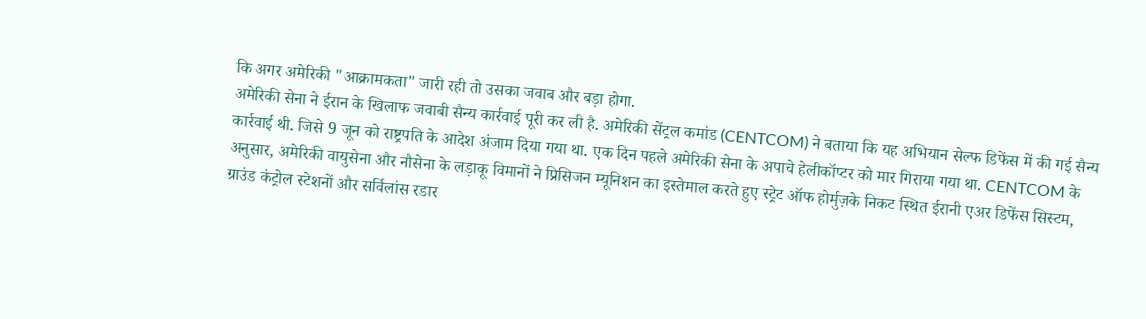कि अगर अमेरिकी "आक्रामकता" जारी रही तो उसका जवाब और बड़ा होगा.
अमेरिकी सेना ने ईरान के खिलाफ जवाबी सैन्य कार्रवाई पूरी कर ली है. अमेरिकी सेंट्रल कमांड (CENTCOM) ने बताया कि यह अभियान सेल्फ डिफेंस में की गई सैन्य कार्रवाई थी. जिसे 9 जून को राष्ट्रपति के आदेश अंजाम दिया गया था. एक दिन पहले अमेरिकी सेना के अपाचे हेलीकॉप्टर को मार गिराया गया था. CENTCOM के अनुसार, अमेरिकी वायुसेना और नौसेना के लड़ाकू विमानों ने प्रिसिजन म्यूनिशन का इस्तेमाल करते हुए स्ट्रेट ऑफ होर्मुज़के निकट स्थित ईरानी एअर डिफेंस सिस्टम, ग्राउंड कंट्रोल स्टेशनों और सर्विलांस रडार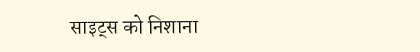साइट्स को निशाना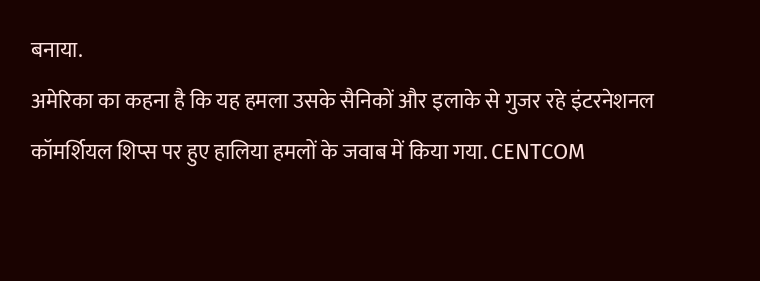बनाया.
अमेरिका का कहना है कि यह हमला उसके सैनिकों और इलाके से गुजर रहे इंटरनेशनल कॉमर्शियल शिप्स पर हुए हालिया हमलों के जवाब में किया गया. CENTCOM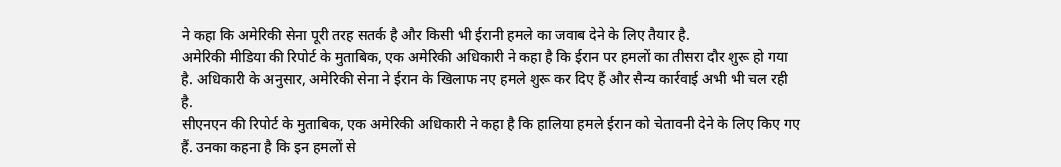ने कहा कि अमेरिकी सेना पूरी तरह सतर्क है और किसी भी ईरानी हमले का जवाब देने के लिए तैयार है.
अमेरिकी मीडिया की रिपोर्ट के मुताबिक, एक अमेरिकी अधिकारी ने कहा है कि ईरान पर हमलों का तीसरा दौर शुरू हो गया है. अधिकारी के अनुसार, अमेरिकी सेना ने ईरान के खिलाफ नए हमले शुरू कर दिए हैं और सैन्य कार्रवाई अभी भी चल रही है.
सीएनएन की रिपोर्ट के मुताबिक, एक अमेरिकी अधिकारी ने कहा है कि हालिया हमले ईरान को चेतावनी देने के लिए किए गए हैं. उनका कहना है कि इन हमलों से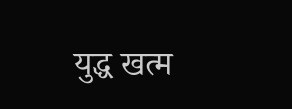युद्ध खत्म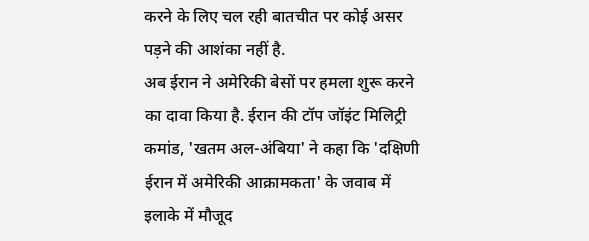करने के लिए चल रही बातचीत पर कोई असर पड़ने की आशंका नहीं है.
अब ईरान ने अमेरिकी बेसों पर हमला शुरू करने का दावा किया है. ईरान की टॉप जॉइंट मिलिट्री कमांड, 'खतम अल-अंबिया' ने कहा कि 'दक्षिणी ईरान में अमेरिकी आक्रामकता' के जवाब में इलाके में मौजूद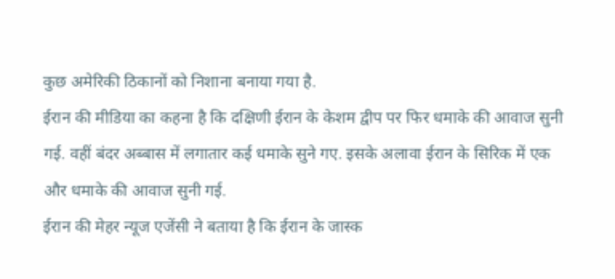कुछ अमेरिकी ठिकानों को निशाना बनाया गया है.
ईरान की मीडिया का कहना है कि दक्षिणी ईरान के केशम द्वीप पर फिर धमाके की आवाज सुनी गई. वहीं बंदर अब्बास में लगातार कई धमाके सुने गए. इसके अलावा ईरान के सिरिक में एक और धमाके की आवाज सुनी गई.
ईरान की मेहर न्यूज एजेंसी ने बताया है कि ईरान के जास्क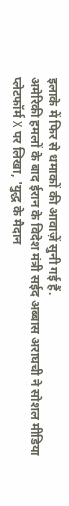इलाके में फिर से धमाकों की आवाज़ें सुनी गई हैं.
अमेरिकी हमलों के बाद ईरान के विदेश मंत्री सईद अब्बास अराघची ने सोशल मीडिया प्लेटफॉर्म X पर लिखा, 'युद्ध के मैदान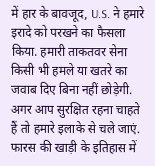में हार के बावजूद, U.S. ने हमारे इरादे को परखने का फैसला किया. हमारी ताकतवर सेना किसी भी हमले या खतरे का जवाब दिए बिना नहीं छोड़ेगी. अगर आप सुरक्षित रहना चाहते हैं तो हमारे इलाके से चले जाएं. फारस की खाड़ी के इतिहास में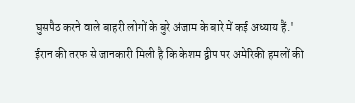घुसपैठ करने वाले बाहरी लोगों के बुरे अंजाम के बारे में कई अध्याय हैं.'
ईरान की तरफ से जानकारी मिली है कि केशम द्वीप पर अमेरिकी हमलों की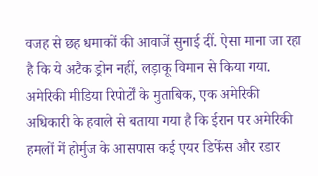वजह से छह धमाकों की आवाजें सुनाई दीं. ऐसा माना जा रहा है कि ये अटैक ड्रोन नहीं, लड़ाकू विमान से किया गया.
अमेरिकी मीडिया रिपोर्टों के मुताबिक, एक अमेरिकी अधिकारी के हवाले से बताया गया है कि ईरान पर अमेरिकी हमलों में होर्मुज के आसपास कई एयर डिफेंस और रडार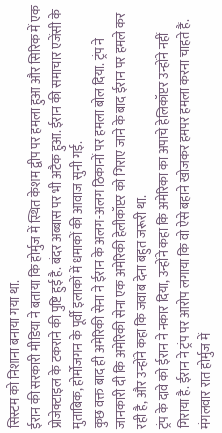सिस्टम को निशाना बनाया गया था.
ईरान की सरकारी मीडिया ने बताया कि होर्मुज में स्थित केशम द्वीप पर हमला हुआ और सिरिक में एक प्रोजेक्टाइल के टकराने की पुष्टि हुई है. बंदर अब्बास पर भी अटैक हुआ. ईरान की समाचार एजेंसी के मुताबिक, होर्मोजगन के पूर्वी इलाकों में धमाकों की आवाज सुनी गई.
कुछ वक्त बाद ही अमेरिकी सेना ने ईरान के अलग-अलग ठिकानों पर हमला बोल दिया. ट्रंप ने जानकारी दी कि अमेरिकी सेना एक अमेरिकी हेलीकॉप्टर को गिराए जाने के बाद ईरान पर हमले कर रही है, और उन्होंने कहा कि जवाब देना बहुत जरूरी था.
ट्रंप के दावे को ईरान ने नकार दिया, उन्होंने कहा कि अमेरिका का अपाचे हेलिकॉप्टर उन्होंने नहीं गिराया है. ईरान ने ट्रंप पर आरोप लगाया कि वो ऐसे बहाने खोजकर हमपर हमला करना चाहते हैं.
मंगलवार रात होर्मुज में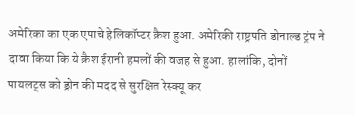अमेरिका का एक एपाचे हेलिकॉप्टर क्रैश हुआ. अमेरिकी राष्ट्रपति डोनाल्ड ट्रंप ने दावा किया कि ये क्रैश ईरानी हमलों की वजह से हुआ. हालांकि, दोनों पायलट्स को ड्रोन की मदद से सुरक्षित रेस्क्यू कर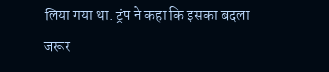लिया गया था. ट्रंप ने कहा कि इसका बदला जरूर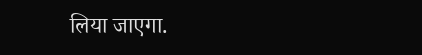लिया जाएगा.